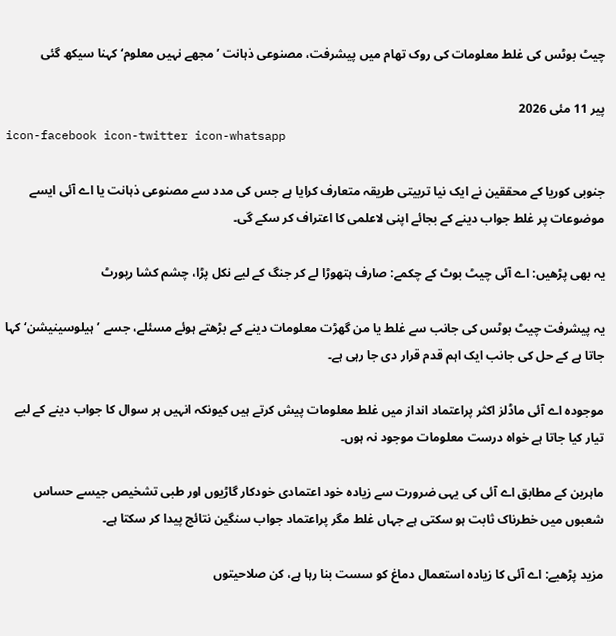چیٹ بوٹس کی غلط معلومات کی روک تھام میں پیشرفت، مصنوعی ذہانت ’مجھے نہیں معلوم‘ کہنا سیکھ گئی

پیر 11 مئی 2026
icon-facebook icon-twitter icon-whatsapp

جنوبی کوریا کے محققین نے ایک نیا تربیتی طریقہ متعارف کرایا ہے جس کی مدد سے مصنوعی ذہانت یا اے آئی ایسے موضوعات پر غلط جواب دینے کے بجائے اپنی لاعلمی کا اعتراف کر سکے گی۔

یہ بھی پڑھیں: اے آئی چیٹ بوٹ کے چکمے: صارف ہتھوڑا لے کر جنگ کے لیے نکل پڑا، چشم کشا رپورٹ

یہ پیشرفت چیٹ بوٹس کی جانب سے غلط یا من گھڑت معلومات دینے کے بڑھتے ہوئے مسئلے، جسے ’ہیلوسینیشن‘ کہا جاتا ہے کے حل کی جانب ایک اہم قدم قرار دی جا رہی ہے۔

موجودہ اے آئی ماڈلز اکثر پراعتماد انداز میں غلط معلومات پیش کرتے ہیں کیونکہ انہیں ہر سوال کا جواب دینے کے لیے تیار کیا جاتا ہے خواہ درست معلومات موجود نہ ہوں۔

ماہرین کے مطابق اے آئی کی یہی ضرورت سے زیادہ خود اعتمادی خودکار گاڑیوں اور طبی تشخیص جیسے حساس شعبوں میں خطرناک ثابت ہو سکتی ہے جہاں غلط مگر پراعتماد جواب سنگین نتائج پیدا کر سکتا ہے۔

مزید پڑھیے: اے آئی کا زیادہ استعمال دماغ کو سست بنا رہا ہے، کن صلاحیتوں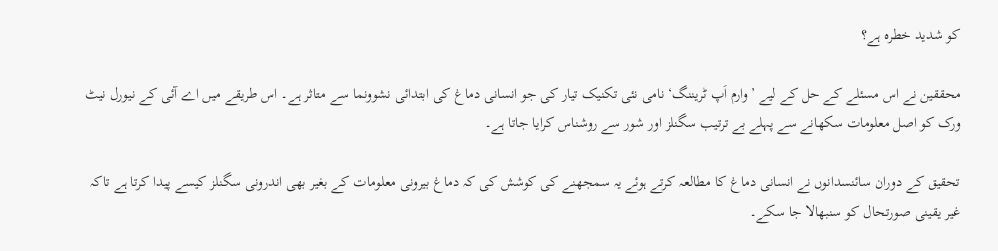کو شدید خطرہ ہے؟

محققین نے اس مسئلے کے حل کے لیے ’وارم اَپ ٹریننگ‘ نامی نئی تکنیک تیار کی جو انسانی دماغ کی ابتدائی نشوونما سے متاثر ہے۔ اس طریقے میں اے آئی کے نیورل نیٹ ورک کو اصل معلومات سکھانے سے پہلے بے ترتیب سگنلز اور شور سے روشناس کرایا جاتا ہے۔

تحقیق کے دوران سائنسدانوں نے انسانی دماغ کا مطالعہ کرتے ہوئے یہ سمجھنے کی کوشش کی کہ دماغ بیرونی معلومات کے بغیر بھی اندرونی سگنلز کیسے پیدا کرتا ہے تاکہ غیر یقینی صورتحال کو سنبھالا جا سکے۔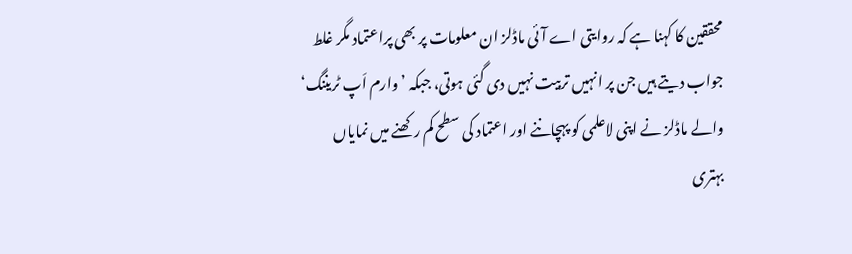محققین کا کہنا ہے کہ روایتی اے آئی ماڈلز ان معلومات پر بھی پراعتماد مگر غلط جواب دیتے ہیں جن پر انہیں تربیت نہیں دی گئی ہوتی، جبکہ ’وارم اَپ ٹریننگ‘ والے ماڈلز نے اپنی لاعلمی کو پہچاننے اور اعتماد کی سطح کم رکھنے میں نمایاں بہتری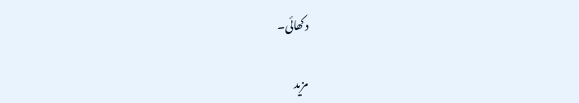دکھائی۔

مزید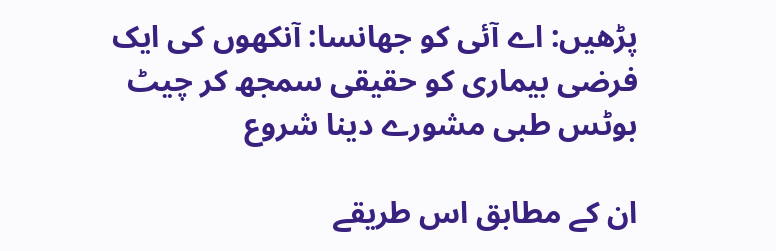پڑھیں: اے آئی کو جھانسا: آنکھوں کی ایک فرضی بیماری کو حقیقی سمجھ کر چیٹ بوٹس طبی مشورے دینا شروع

ان کے مطابق اس طریقے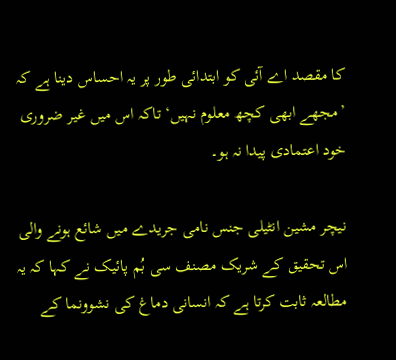کا مقصد اے آئی کو ابتدائی طور پر یہ احساس دینا ہے کہ ’مجھے ابھی کچھ معلوم نہیں‘ تاکہ اس میں غیر ضروری خود اعتمادی پیدا نہ ہو۔

نیچر مشین انٹیلی جنس نامی جریدے میں شائع ہونے والی اس تحقیق کے شریک مصنف سی بُم پائیک نے کہا کہ یہ مطالعہ ثابت کرتا ہے کہ انسانی دماغ کی نشوونما کے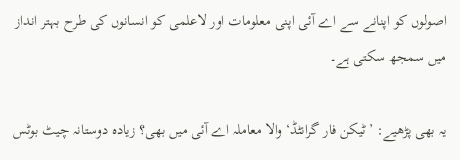اصولوں کو اپنانے سے اے آئی اپنی معلومات اور لاعلمی کو انسانوں کی طرح بہتر انداز میں سمجھ سکتی ہے۔

یہ بھی پڑھیے: ’ٹیکن فار گرانٹڈ‘ والا معاملہ اے آئی میں بھی؟ زیادہ دوستانہ چیٹ بوٹس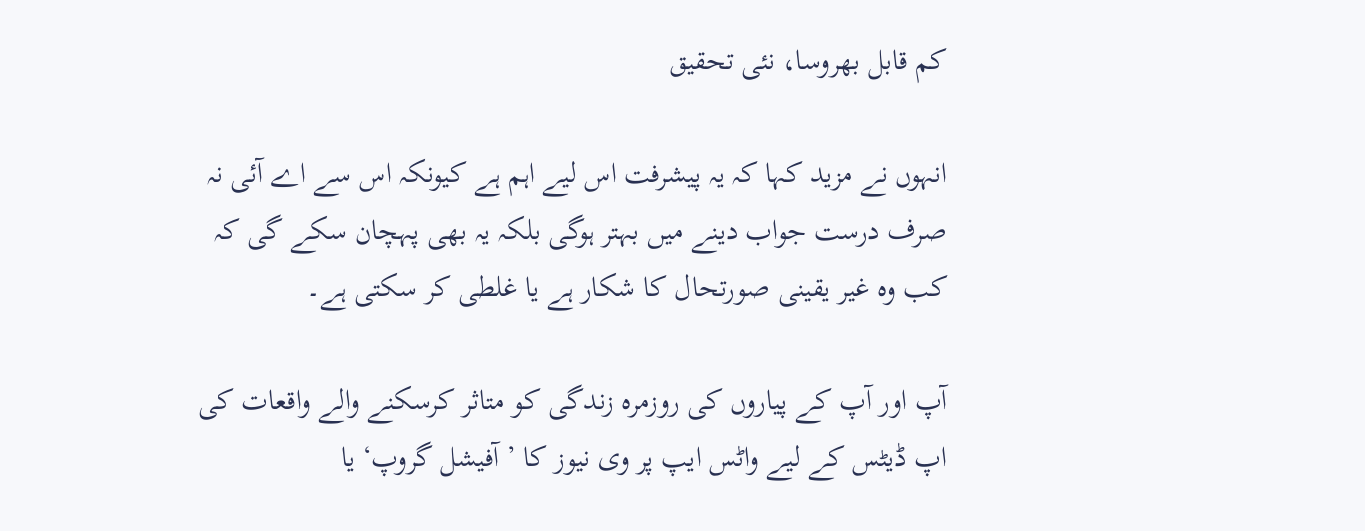کم قابل بھروسا، نئی تحقیق

انہوں نے مزید کہا کہ یہ پیشرفت اس لیے اہم ہے کیونکہ اس سے اے آئی نہ صرف درست جواب دینے میں بہتر ہوگی بلکہ یہ بھی پہچان سکے گی کہ کب وہ غیر یقینی صورتحال کا شکار ہے یا غلطی کر سکتی ہے۔

آپ اور آپ کے پیاروں کی روزمرہ زندگی کو متاثر کرسکنے والے واقعات کی اپ ڈیٹس کے لیے واٹس ایپ پر وی نیوز کا ’آفیشل گروپ‘ یا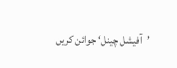’آفیشل چینل‘ جوائن کریں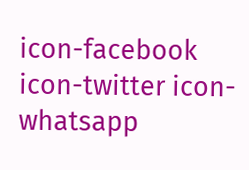icon-facebook icon-twitter icon-whatsapp